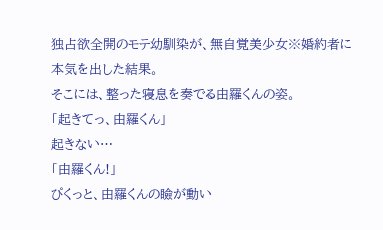独占欲全開のモテ幼馴染が、無自覚美少女※婚約者に本気を出した結果。
そこには、整った寝息を奏でる由羅くんの姿。
「起きてっ、由羅くん」
起きない…
「由羅くん!」
ぴくっと、由羅くんの瞼が動い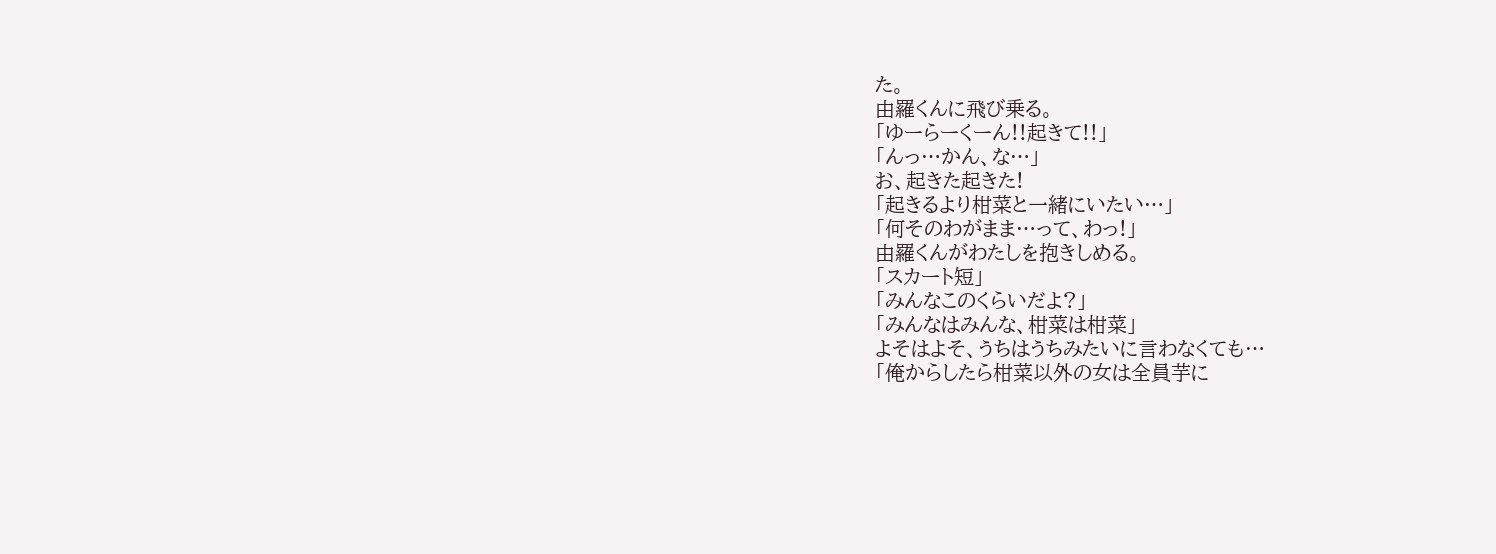た。
由羅くんに飛び乗る。
「ゆーらーくーん!!起きて!!」
「んっ…かん、な…」
お、起きた起きた!
「起きるより柑菜と一緒にいたい…」
「何そのわがまま…って、わっ!」
由羅くんがわたしを抱きしめる。
「スカート短」
「みんなこのくらいだよ?」
「みんなはみんな、柑菜は柑菜」
よそはよそ、うちはうちみたいに言わなくても…
「俺からしたら柑菜以外の女は全員芋に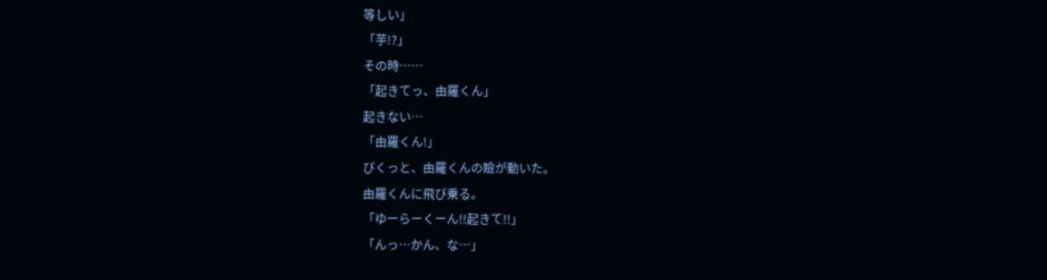等しい」
「芋!?」
その時……
「起きてっ、由羅くん」
起きない…
「由羅くん!」
ぴくっと、由羅くんの瞼が動いた。
由羅くんに飛び乗る。
「ゆーらーくーん!!起きて!!」
「んっ…かん、な…」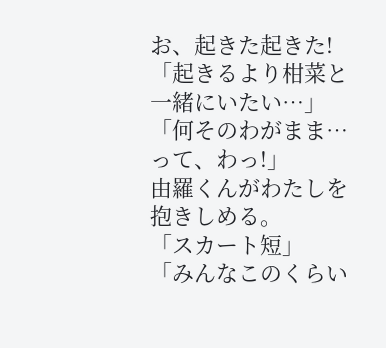お、起きた起きた!
「起きるより柑菜と一緒にいたい…」
「何そのわがまま…って、わっ!」
由羅くんがわたしを抱きしめる。
「スカート短」
「みんなこのくらい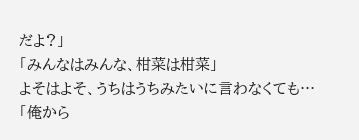だよ?」
「みんなはみんな、柑菜は柑菜」
よそはよそ、うちはうちみたいに言わなくても…
「俺から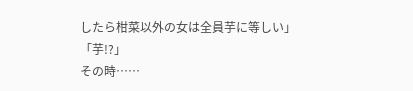したら柑菜以外の女は全員芋に等しい」
「芋!?」
その時……